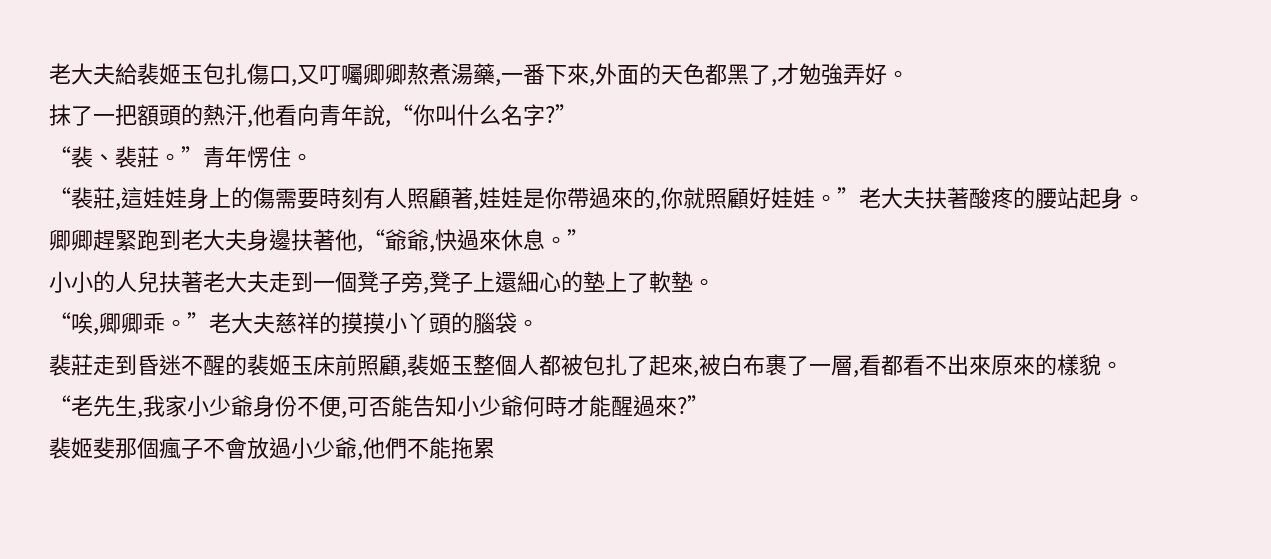老大夫給裴姬玉包扎傷口,又叮囑卿卿熬煮湯藥,一番下來,外面的天色都黑了,才勉強弄好。
抹了一把額頭的熱汗,他看向青年說,“你叫什么名字?”
“裴、裴莊。”青年愣住。
“裴莊,這娃娃身上的傷需要時刻有人照顧著,娃娃是你帶過來的,你就照顧好娃娃。”老大夫扶著酸疼的腰站起身。
卿卿趕緊跑到老大夫身邊扶著他,“爺爺,快過來休息。”
小小的人兒扶著老大夫走到一個凳子旁,凳子上還細心的墊上了軟墊。
“唉,卿卿乖。”老大夫慈祥的摸摸小丫頭的腦袋。
裴莊走到昏迷不醒的裴姬玉床前照顧,裴姬玉整個人都被包扎了起來,被白布裹了一層,看都看不出來原來的樣貌。
“老先生,我家小少爺身份不便,可否能告知小少爺何時才能醒過來?”
裴姬斐那個瘋子不會放過小少爺,他們不能拖累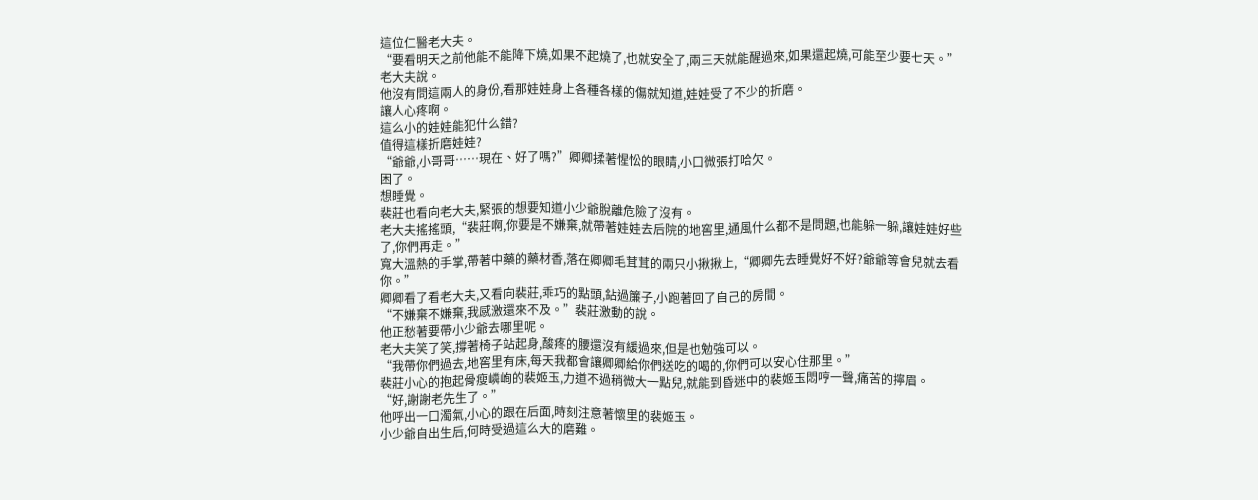這位仁醫老大夫。
“要看明天之前他能不能降下燒,如果不起燒了,也就安全了,兩三天就能醒過來,如果還起燒,可能至少要七天。”老大夫說。
他沒有問這兩人的身份,看那娃娃身上各種各樣的傷就知道,娃娃受了不少的折磨。
讓人心疼啊。
這么小的娃娃能犯什么錯?
值得這樣折磨娃娃?
“爺爺,小哥哥……現在、好了嗎?”卿卿揉著惺忪的眼睛,小口微張打哈欠。
困了。
想睡覺。
裴莊也看向老大夫,緊張的想要知道小少爺脫離危險了沒有。
老大夫搖搖頭,“裴莊啊,你要是不嫌棄,就帶著娃娃去后院的地窖里,通風什么都不是問題,也能躲一躲,讓娃娃好些了,你們再走。”
寬大溫熱的手掌,帶著中藥的藥材香,落在卿卿毛茸茸的兩只小揪揪上,“卿卿先去睡覺好不好?爺爺等會兒就去看你。”
卿卿看了看老大夫,又看向裴莊,乖巧的點頭,鉆過簾子,小跑著回了自己的房間。
“不嫌棄不嫌棄,我感激還來不及。”裴莊激動的說。
他正愁著要帶小少爺去哪里呢。
老大夫笑了笑,撐著椅子站起身,酸疼的腰還沒有緩過來,但是也勉強可以。
“我帶你們過去,地窖里有床,每天我都會讓卿卿給你們送吃的喝的,你們可以安心住那里。”
裴莊小心的抱起骨瘦嶙峋的裴姬玉,力道不過稍微大一點兒,就能到昏迷中的裴姬玉悶哼一聲,痛苦的擰眉。
“好,謝謝老先生了。”
他呼出一口濁氣,小心的跟在后面,時刻注意著懷里的裴姬玉。
小少爺自出生后,何時受過這么大的磨難。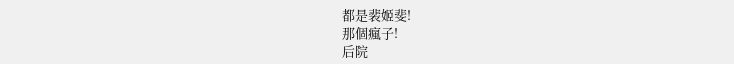都是裴姬斐!
那個瘋子!
后院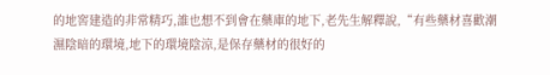的地窖建造的非常精巧,誰也想不到會在藥庫的地下,老先生解釋說,“有些藥材喜歡潮濕陰暗的環境,地下的環境陰涼,是保存藥材的很好的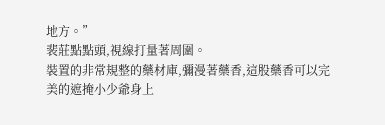地方。”
裴莊點點頭,視線打量著周圍。
裝置的非常規整的藥材庫,彌漫著藥香,這股藥香可以完美的遮掩小少爺身上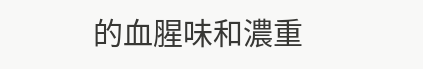的血腥味和濃重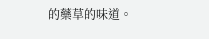的藥草的味道。